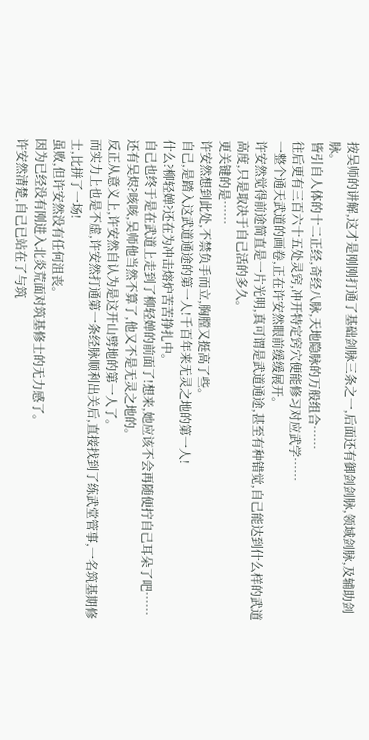按吴师的讲解,这才是刚刚打通了基础剑脉三条之一,后面还有御剑剑脉,领域剑脉,及辅助剑脉。
皆引自人体的十二正经,奇经八脉,天地隐脉的万般组合……
往后更有三百六十五处灵窍,冲开特定窍穴便能修习对应武学……
一整个通天武道的画卷,正在许安然眼前缓缓展开。
许安然觉得前途简直是一片光明,真可谓是武道通途,甚至有种错觉,自己能达到什么样的武道高度,只是取决于自己活的多久。
更关键的是……
许安然想到此处,不禁负手而立,胸膛又挺高了些。
自己,是踏入这武道通途的第一人!千百年来无灵之地的第一人!
什么?柳轻婵?还在为冲击熔炉苦苦挣扎中。
自己也终于是在武道上走到了柳轻婵的前面了!想来,她应该不会再随便拧自己耳朵了吧……
还有吴烬?咳咳,吴师他当然不算了,他又不是无灵之地的。
反正从意义上,许安然自认为是这开山劈地的第一人了。
而实力上也是不虚,许安然打通第一条经脉顺利出关后,直接找到了练武堂管事,一名筑基期修士,比拼了一场!
虽败,但许安然没有任何沮丧。
因为已经没有刚进入北炎荒面对筑基修士的无力感了。
许安然清楚,自己已站在了与筑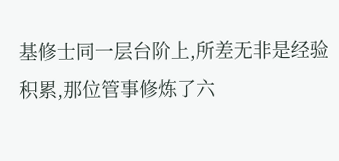基修士同一层台阶上,所差无非是经验积累,那位管事修炼了六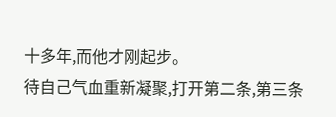十多年,而他才刚起步。
待自己气血重新凝聚,打开第二条,第三条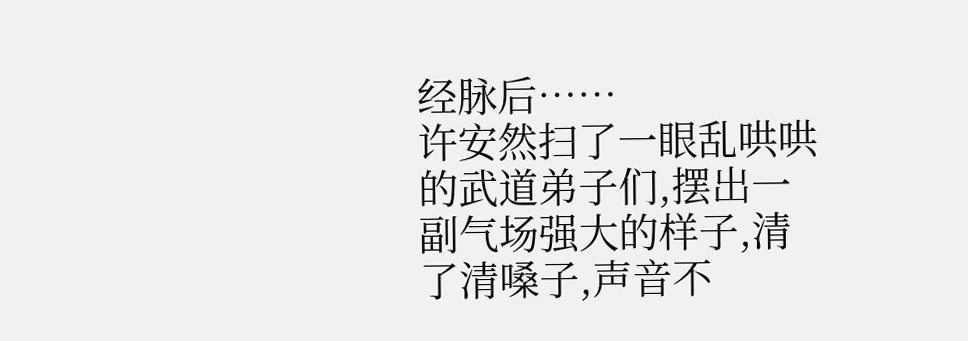经脉后……
许安然扫了一眼乱哄哄的武道弟子们,摆出一副气场强大的样子,清了清嗓子,声音不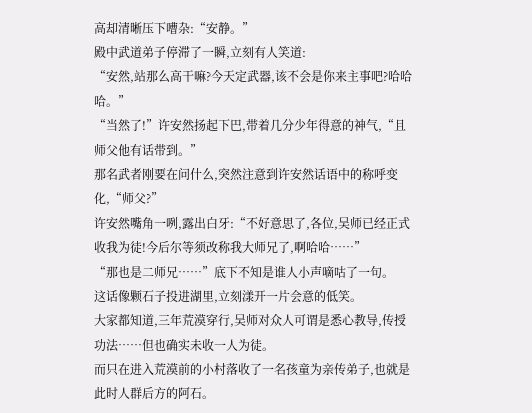高却清晰压下嘈杂:“安静。”
殿中武道弟子停滞了一瞬,立刻有人笑道:
“安然,站那么高干嘛?今天定武器,该不会是你来主事吧?哈哈哈。”
“当然了!”许安然扬起下巴,带着几分少年得意的神气,“且师父他有话带到。”
那名武者刚要在问什么,突然注意到许安然话语中的称呼变化,“师父?”
许安然嘴角一咧,露出白牙:“不好意思了,各位,吴师已经正式收我为徒!今后尔等须改称我大师兄了,啊哈哈……”
“那也是二师兄……”底下不知是谁人小声嘀咕了一句。
这话像颗石子投进湖里,立刻漾开一片会意的低笑。
大家都知道,三年荒漠穿行,吴师对众人可谓是悉心教导,传授功法……但也确实未收一人为徒。
而只在进入荒漠前的小村落收了一名孩童为亲传弟子,也就是此时人群后方的阿石。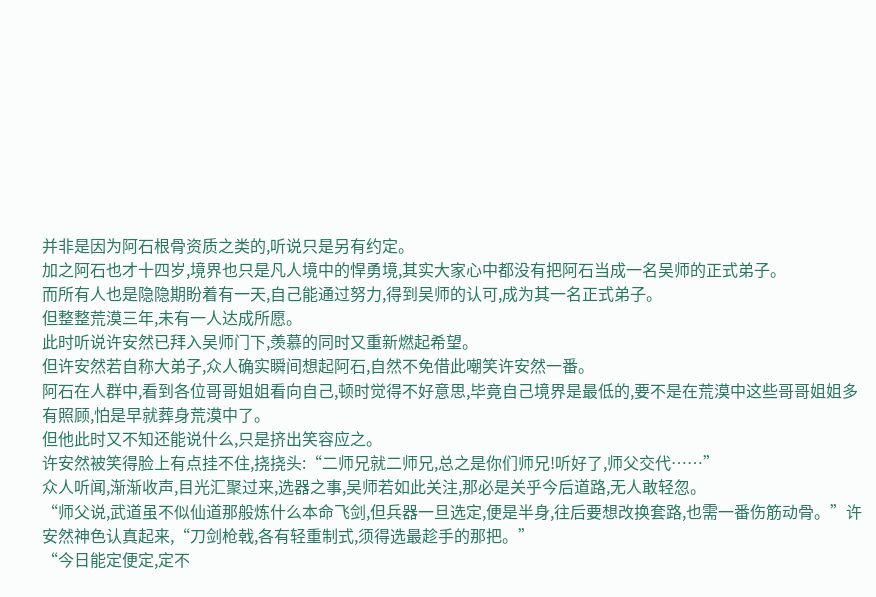并非是因为阿石根骨资质之类的,听说只是另有约定。
加之阿石也才十四岁,境界也只是凡人境中的悍勇境,其实大家心中都没有把阿石当成一名吴师的正式弟子。
而所有人也是隐隐期盼着有一天,自己能通过努力,得到吴师的认可,成为其一名正式弟子。
但整整荒漠三年,未有一人达成所愿。
此时听说许安然已拜入吴师门下,羡慕的同时又重新燃起希望。
但许安然若自称大弟子,众人确实瞬间想起阿石,自然不免借此嘲笑许安然一番。
阿石在人群中,看到各位哥哥姐姐看向自己,顿时觉得不好意思,毕竟自己境界是最低的,要不是在荒漠中这些哥哥姐姐多有照顾,怕是早就葬身荒漠中了。
但他此时又不知还能说什么,只是挤出笑容应之。
许安然被笑得脸上有点挂不住,挠挠头:“二师兄就二师兄,总之是你们师兄!听好了,师父交代……”
众人听闻,渐渐收声,目光汇聚过来,选器之事,吴师若如此关注,那必是关乎今后道路,无人敢轻忽。
“师父说,武道虽不似仙道那般炼什么本命飞剑,但兵器一旦选定,便是半身,往后要想改换套路,也需一番伤筋动骨。”许安然神色认真起来,“刀剑枪戟,各有轻重制式,须得选最趁手的那把。”
“今日能定便定,定不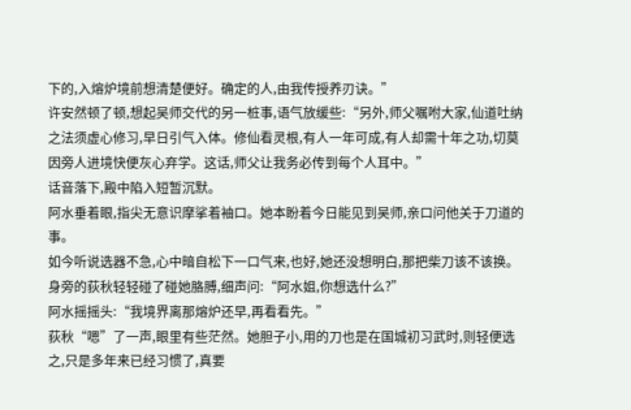下的,入熔炉境前想清楚便好。确定的人,由我传授养刃诀。”
许安然顿了顿,想起吴师交代的另一桩事,语气放缓些:“另外,师父嘱咐大家,仙道吐纳之法须虚心修习,早日引气入体。修仙看灵根,有人一年可成,有人却需十年之功,切莫因旁人进境快便灰心弃学。这话,师父让我务必传到每个人耳中。”
话音落下,殿中陷入短暂沉默。
阿水垂着眼,指尖无意识摩挲着袖口。她本盼着今日能见到吴师,亲口问他关于刀道的事。
如今听说选器不急,心中暗自松下一口气来,也好,她还没想明白,那把柴刀该不该换。
身旁的荻秋轻轻碰了碰她胳膊,细声问:“阿水姐,你想选什么?”
阿水摇摇头:“我境界离那熔炉还早,再看看先。”
荻秋“嗯”了一声,眼里有些茫然。她胆子小,用的刀也是在国城初习武时,则轻便选之,只是多年来已经习惯了,真要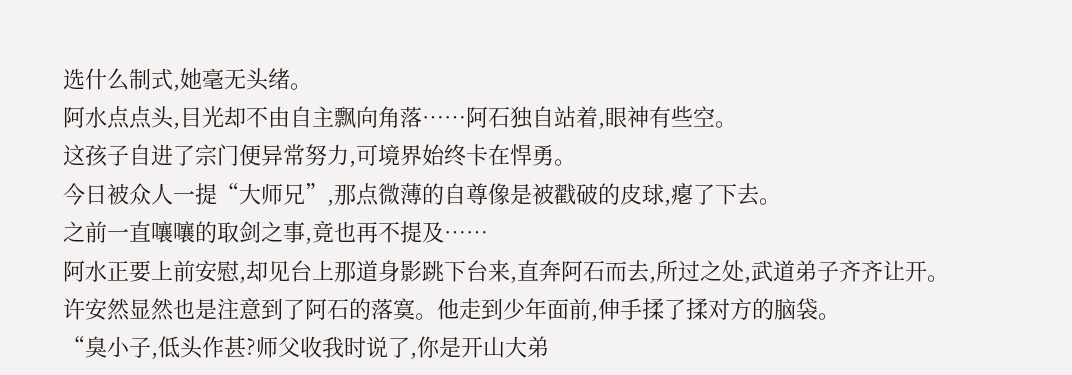选什么制式,她毫无头绪。
阿水点点头,目光却不由自主飘向角落……阿石独自站着,眼神有些空。
这孩子自进了宗门便异常努力,可境界始终卡在悍勇。
今日被众人一提“大师兄”,那点微薄的自尊像是被戳破的皮球,瘪了下去。
之前一直嚷嚷的取剑之事,竟也再不提及……
阿水正要上前安慰,却见台上那道身影跳下台来,直奔阿石而去,所过之处,武道弟子齐齐让开。
许安然显然也是注意到了阿石的落寞。他走到少年面前,伸手揉了揉对方的脑袋。
“臭小子,低头作甚?师父收我时说了,你是开山大弟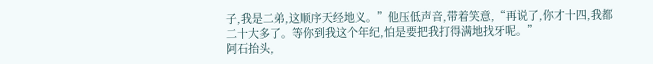子,我是二弟,这顺序天经地义。”他压低声音,带着笑意,“再说了,你才十四,我都二十大多了。等你到我这个年纪,怕是要把我打得满地找牙呢。”
阿石抬头,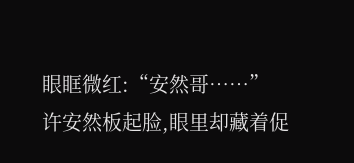眼眶微红:“安然哥……”
许安然板起脸,眼里却藏着促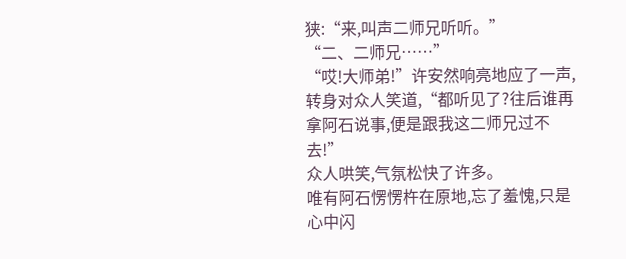狭:“来,叫声二师兄听听。”
“二、二师兄……”
“哎!大师弟!”许安然响亮地应了一声,转身对众人笑道,“都听见了?往后谁再拿阿石说事,便是跟我这二师兄过不去!”
众人哄笑,气氛松快了许多。
唯有阿石愣愣杵在原地,忘了羞愧,只是心中闪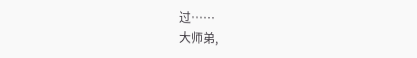过……
大师弟,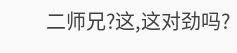二师兄?这,这对劲吗?